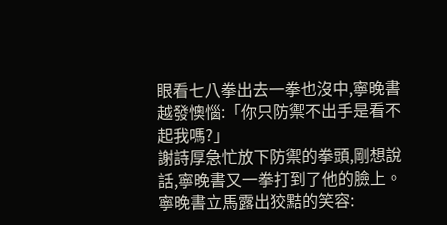眼看七八拳出去一拳也沒中,寧晚書越發懊惱:「你只防禦不出手是看不起我嗎?」
謝詩厚急忙放下防禦的拳頭,剛想說話,寧晚書又一拳打到了他的臉上。
寧晚書立馬露出狡黠的笑容: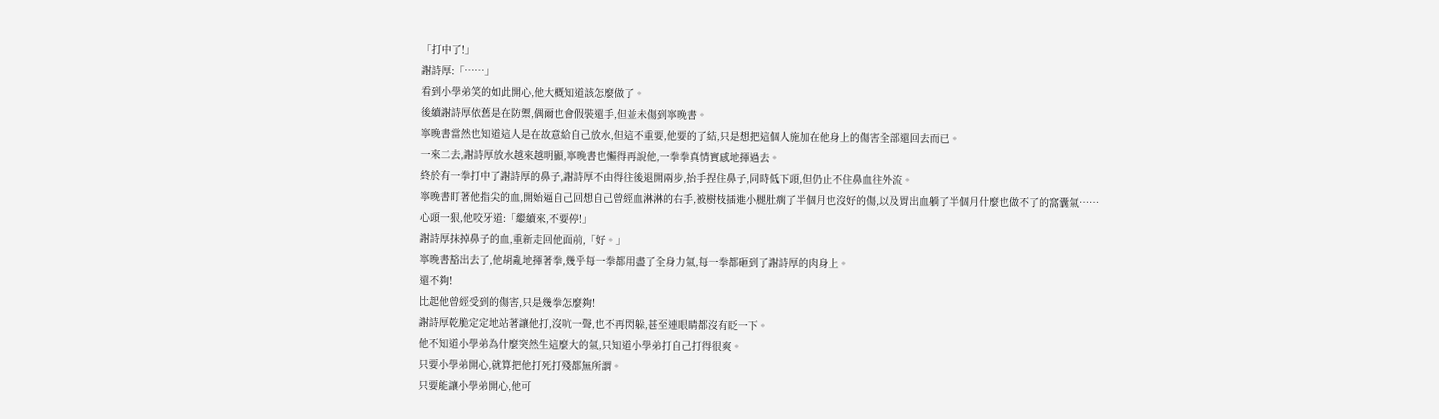「打中了!」
謝詩厚:「……」
看到小學弟笑的如此開心,他大概知道該怎麼做了。
後續謝詩厚依舊是在防禦,偶爾也會假裝還手,但並未傷到寧晚書。
寧晚書當然也知道這人是在故意給自己放水,但這不重要,他要的了結,只是想把這個人施加在他身上的傷害全部還回去而已。
一來二去,謝詩厚放水越來越明顯,寧晚書也懶得再說他,一拳拳真情實感地揮過去。
終於有一拳打中了謝詩厚的鼻子,謝詩厚不由得往後退開兩步,抬手捏住鼻子,同時低下頭,但仍止不住鼻血往外流。
寧晚書盯著他指尖的血,開始逼自己回想自己曾經血淋淋的右手,被樹枝插進小腿肚瘸了半個月也沒好的傷,以及胃出血躺了半個月什麼也做不了的窩囊氣……
心頭一狠,他咬牙道:「繼續來,不要停!」
謝詩厚抹掉鼻子的血,重新走回他面前,「好。」
寧晚書豁出去了,他胡亂地揮著拳,幾乎每一拳都用盡了全身力氣,每一拳都砸到了謝詩厚的肉身上。
還不夠!
比起他曾經受到的傷害,只是幾拳怎麼夠!
謝詩厚乾脆定定地站著讓他打,沒吭一聲,也不再閃躲,甚至連眼睛都沒有眨一下。
他不知道小學弟為什麼突然生這麼大的氣,只知道小學弟打自己打得很爽。
只要小學弟開心,就算把他打死打殘都無所謂。
只要能讓小學弟開心,他可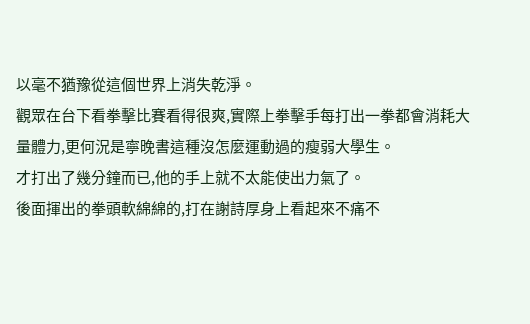以毫不猶豫從這個世界上消失乾淨。
觀眾在台下看拳擊比賽看得很爽,實際上拳擊手每打出一拳都會消耗大量體力,更何況是寧晚書這種沒怎麼運動過的瘦弱大學生。
才打出了幾分鐘而已,他的手上就不太能使出力氣了。
後面揮出的拳頭軟綿綿的,打在謝詩厚身上看起來不痛不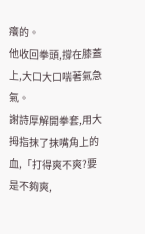癢的。
他收回拳頭,撐在膝蓋上,大口大口喘著氣急氣。
謝詩厚解開拳套,用大拇指抹了抹嘴角上的血,「打得爽不爽?要是不夠爽,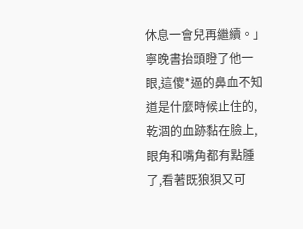休息一會兒再繼續。」
寧晚書抬頭瞪了他一眼,這傻*逼的鼻血不知道是什麼時候止住的,乾涸的血跡黏在臉上,眼角和嘴角都有點腫了,看著既狼狽又可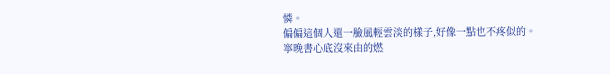憐。
偏偏這個人還一臉風輕雲淡的樣子,好像一點也不疼似的。
寧晚書心底沒來由的燃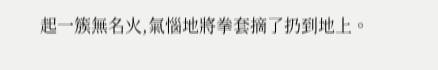起一簇無名火,氣惱地將拳套摘了扔到地上。